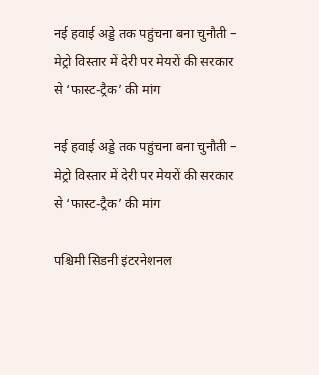नई हवाई अड्डे तक पहुंचना बना चुनौती – मेट्रो विस्तार में देरी पर मेयरों की सरकार से ‘फास्ट-ट्रैक’ की मांग

नई हवाई अड्डे तक पहुंचना बना चुनौती – मेट्रो विस्तार में देरी पर मेयरों की सरकार से ‘फास्ट-ट्रैक’ की मांग

पश्चिमी सिडनी इंटरनेशनल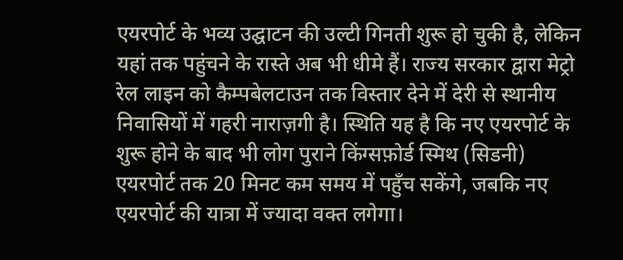एयरपोर्ट के भव्य उद्घाटन की उल्टी गिनती शुरू हो चुकी है, लेकिन यहां तक पहुंचने के रास्ते अब भी धीमे हैं। राज्य सरकार द्वारा मेट्रो रेल लाइन को कैम्पबेलटाउन तक विस्तार देने में देरी से स्थानीय निवासियों में गहरी नाराज़गी है। स्थिति यह है कि नए एयरपोर्ट के शुरू होने के बाद भी लोग पुराने किंग्सफ़ोर्ड स्मिथ (सिडनी) एयरपोर्ट तक 20 मिनट कम समय में पहुँच सकेंगे, जबकि नए एयरपोर्ट की यात्रा में ज्यादा वक्त लगेगा।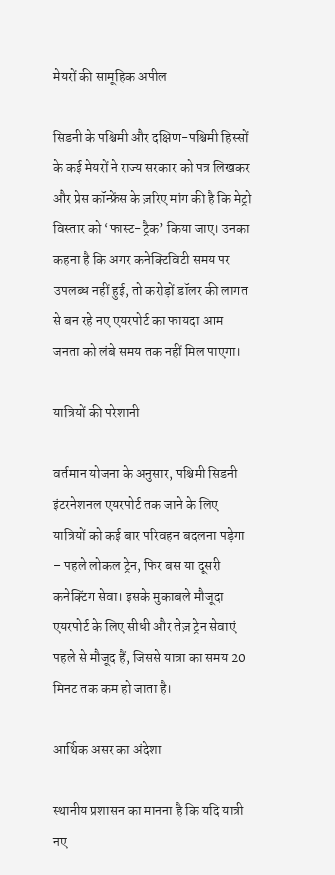मेयरों की सामूहिक अपील

सिडनी के पश्चिमी और दक्षिण-पश्चिमी हिस्सों के कई मेयरों ने राज्य सरकार को पत्र लिखकर और प्रेस कॉन्फ्रेंस के ज़रिए मांग की है कि मेट्रो विस्तार को ‘फास्ट-ट्रैक’ किया जाए। उनका कहना है कि अगर कनेक्टिविटी समय पर उपलब्ध नहीं हुई, तो करोड़ों डॉलर की लागत से बन रहे नए एयरपोर्ट का फायदा आम जनता को लंबे समय तक नहीं मिल पाएगा।

यात्रियों की परेशानी

वर्तमान योजना के अनुसार, पश्चिमी सिडनी इंटरनेशनल एयरपोर्ट तक जाने के लिए यात्रियों को कई बार परिवहन बदलना पड़ेगा – पहले लोकल ट्रेन, फिर बस या दूसरी कनेक्टिंग सेवा। इसके मुकाबले मौजूदा एयरपोर्ट के लिए सीधी और तेज़ ट्रेन सेवाएं पहले से मौजूद हैं, जिससे यात्रा का समय 20 मिनट तक कम हो जाता है।

आर्थिक असर का अंदेशा

स्थानीय प्रशासन का मानना है कि यदि यात्री नए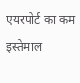एयरपोर्ट का कम इस्तेमाल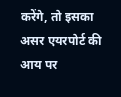करेंगे, तो इसका असर एयरपोर्ट की आय पर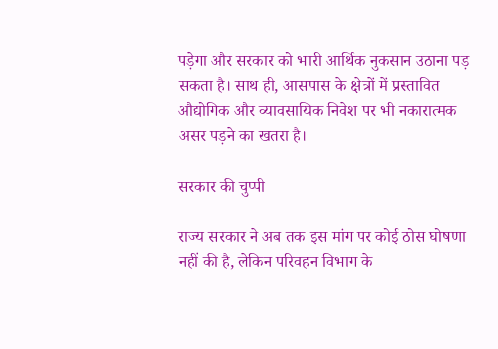पड़ेगा और सरकार को भारी आर्थिक नुकसान उठाना पड़ सकता है। साथ ही, आसपास के क्षेत्रों में प्रस्तावित औद्योगिक और व्यावसायिक निवेश पर भी नकारात्मक असर पड़ने का खतरा है।

सरकार की चुप्पी

राज्य सरकार ने अब तक इस मांग पर कोई ठोस घोषणा नहीं की है, लेकिन परिवहन विभाग के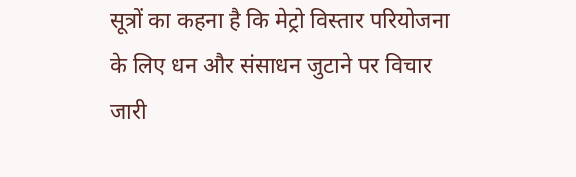सूत्रों का कहना है कि मेट्रो विस्तार परियोजना के लिए धन और संसाधन जुटाने पर विचार जारी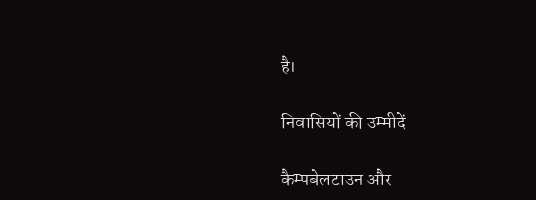है।

निवासियों की उम्मीदें

कैम्पबेलटाउन और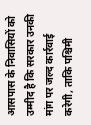आसपास के निवासियों को उम्मीद है कि सरकार उनकी मांग पर जल्द कार्रवाई करेगी, ताकि पश्चिमी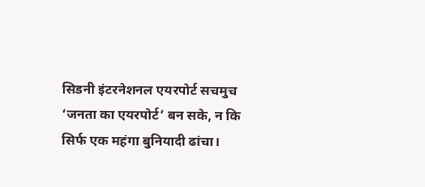सिडनी इंटरनेशनल एयरपोर्ट सचमुच ‘जनता का एयरपोर्ट’ बन सके, न कि सिर्फ एक महंगा बुनियादी ढांचा।